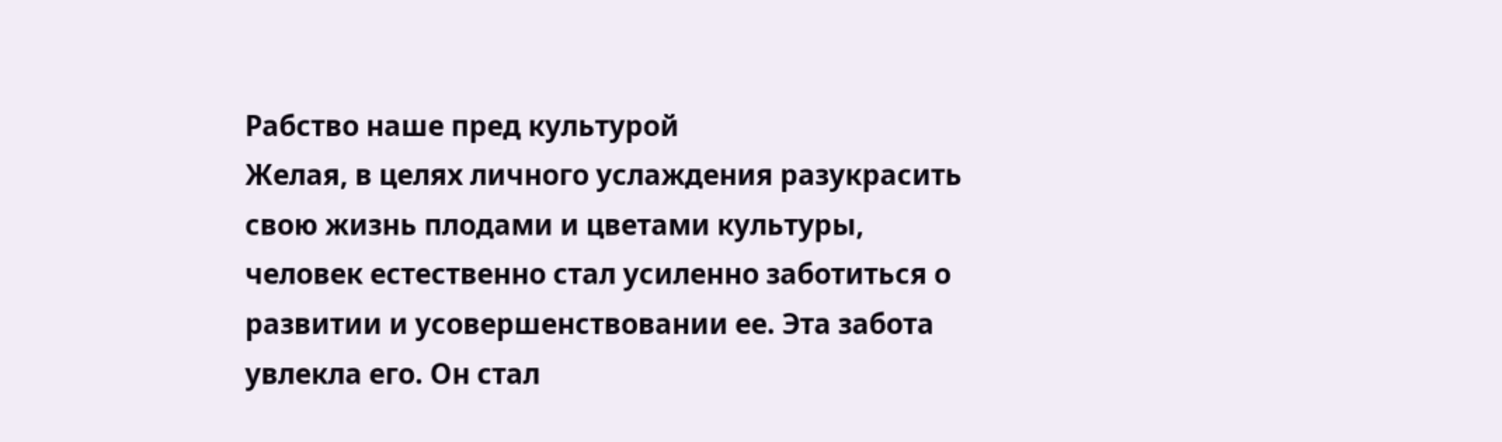Рабство наше пред культурой
Желая, в целях личного услаждения разукрасить свою жизнь плодами и цветами культуры, человек естественно стал усиленно заботиться о развитии и усовершенствовании ее. Эта забота увлекла его. Он стал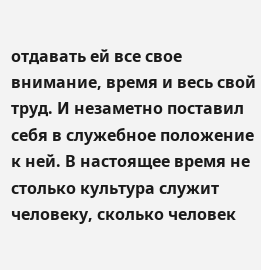отдавать ей все свое внимание, время и весь свой труд. И незаметно поставил себя в служебное положение к ней. В настоящее время не столько культура служит человеку, сколько человек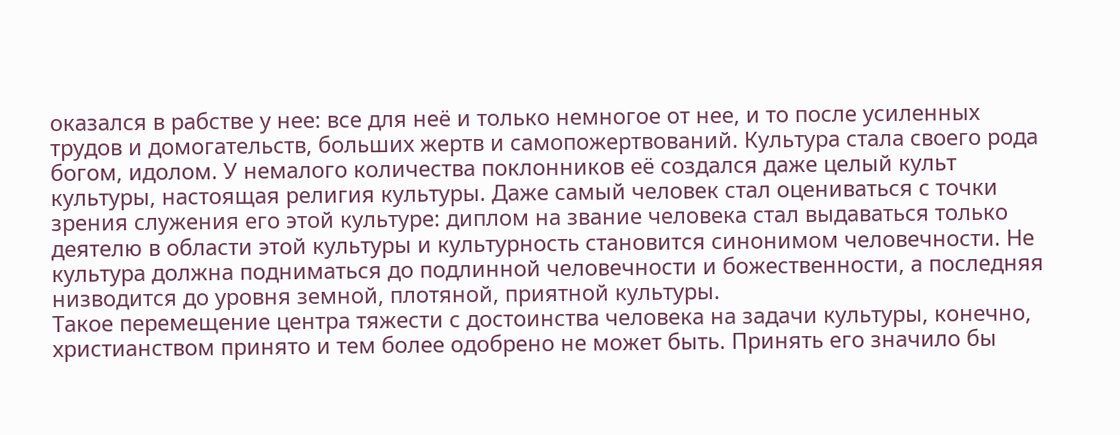оказался в рабстве у нее: все для неё и только немногое от нее, и то после усиленных трудов и домогательств, больших жертв и самопожертвований. Культура стала своего рода богом, идолом. У немалого количества поклонников её создался даже целый культ культуры, настоящая религия культуры. Даже самый человек стал оцениваться с точки зрения служения его этой культуре: диплом на звание человека стал выдаваться только деятелю в области этой культуры и культурность становится синонимом человечности. Не культура должна подниматься до подлинной человечности и божественности, а последняя низводится до уровня земной, плотяной, приятной культуры.
Такое перемещение центра тяжести с достоинства человека на задачи культуры, конечно, христианством принято и тем более одобрено не может быть. Принять его значило бы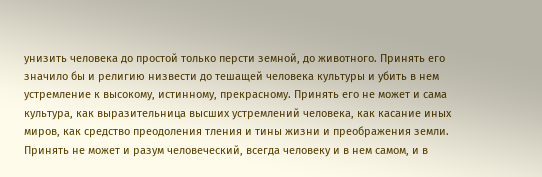унизить человека до простой только персти земной, до животного. Принять его значило бы и религию низвести до тешащей человека культуры и убить в нем устремление к высокому, истинному, прекрасному. Принять его не может и сама культура, как выразительница высших устремлений человека, как касание иных миров, как средство преодоления тления и тины жизни и преображения земли. Принять не может и разум человеческий, всегда человеку и в нем самом, и в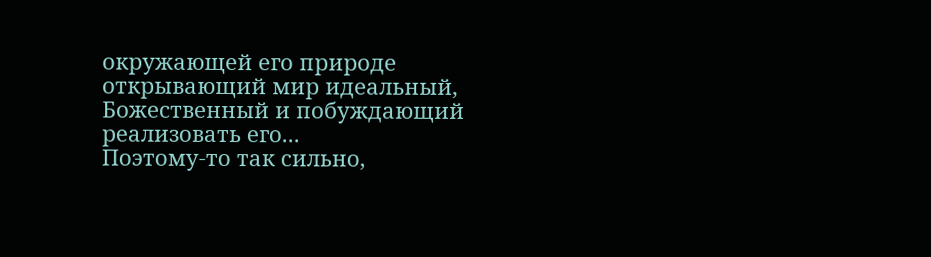окружающей его природе открывающий мир идеальный, Божественный и побуждающий реализовать его...
Поэтому-то так сильно,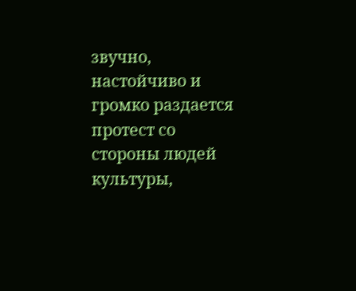звучно, настойчиво и громко раздается протест со стороны людей культуры,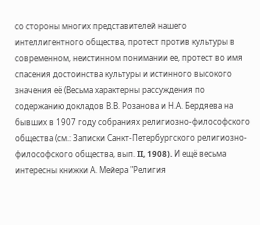со стороны многих представителей нашего интеллигентного общества, протест против культуры в современном, неистинном понимании ее, протест во имя спасения достоинства культуры и истинного высокого значения её (Весьма характерны рассуждения по содержанию докладов В.В. Розанова и Н.А. Бердяева на бывших в 1907 году собраниях религиозно-философского общества (см.: Записки Санкт-Петербургского религиозно-философского общества, вып. II, 1908). И ещё весьма интересны книжки А. Мейера "Религия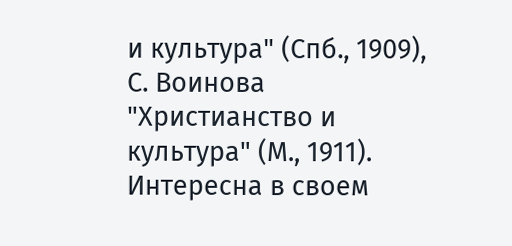и культура" (Спб., 1909), С. Воинова "Христианство и культура" (М., 1911). Интересна в своем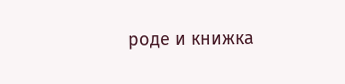роде и книжка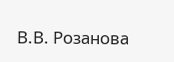В.В. Розанова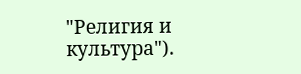"Религия и культура").